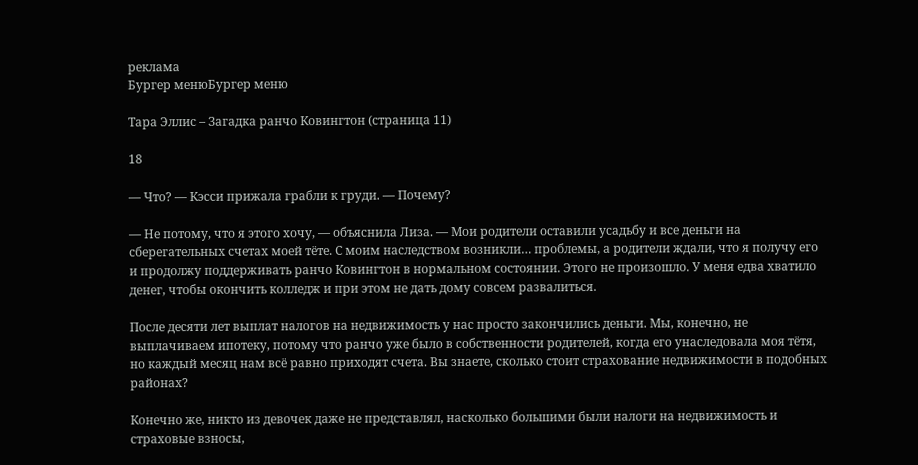реклама
Бургер менюБургер меню

Тара Эллис – Загадка ранчо Ковингтон (страница 11)

18

— Что? — Кэсси прижала грабли к груди. — Почему?

— Не потому, что я этого хочу, — объяснила Лиза. — Мои родители оставили усадьбу и все деньги на сберегательных счетах моей тёте. С моим наследством возникли… проблемы, а родители ждали, что я получу его и продолжу поддерживать ранчо Ковингтон в нормальном состоянии. Этого не произошло. У меня едва хватило денег, чтобы окончить колледж и при этом не дать дому совсем развалиться.

После десяти лет выплат налогов на недвижимость у нас просто закончились деньги. Мы, конечно, не выплачиваем ипотеку, потому что ранчо уже было в собственности родителей, когда его унаследовала моя тётя, но каждый месяц нам всё равно приходят счета. Вы знаете, сколько стоит страхование недвижимости в подобных районах?

Конечно же, никто из девочек даже не представлял, насколько большими были налоги на недвижимость и страховые взносы,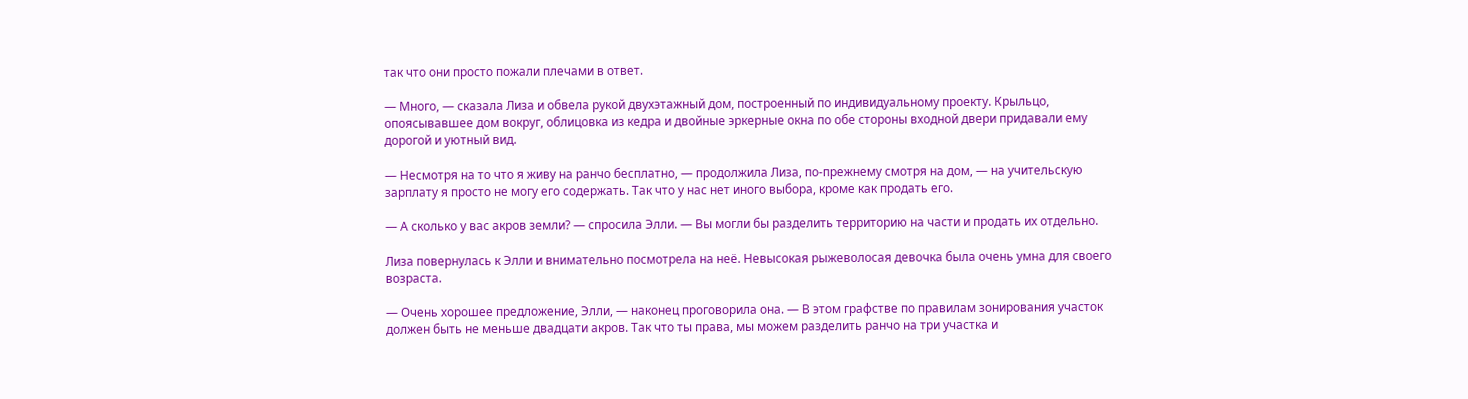так что они просто пожали плечами в ответ.

— Много, — сказала Лиза и обвела рукой двухэтажный дом, построенный по индивидуальному проекту. Крыльцо, опоясывавшее дом вокруг, облицовка из кедра и двойные эркерные окна по обе стороны входной двери придавали ему дорогой и уютный вид.

— Несмотря на то что я живу на ранчо бесплатно, — продолжила Лиза, по-прежнему смотря на дом, — на учительскую зарплату я просто не могу его содержать. Так что у нас нет иного выбора, кроме как продать его.

— А сколько у вас акров земли? — спросила Элли. — Вы могли бы разделить территорию на части и продать их отдельно.

Лиза повернулась к Элли и внимательно посмотрела на неё. Невысокая рыжеволосая девочка была очень умна для своего возраста.

— Очень хорошее предложение, Элли, — наконец проговорила она. — В этом графстве по правилам зонирования участок должен быть не меньше двадцати акров. Так что ты права, мы можем разделить ранчо на три участка и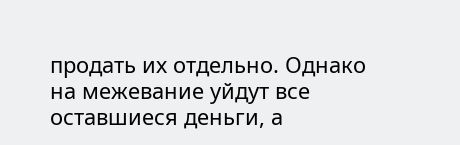продать их отдельно. Однако на межевание уйдут все оставшиеся деньги, а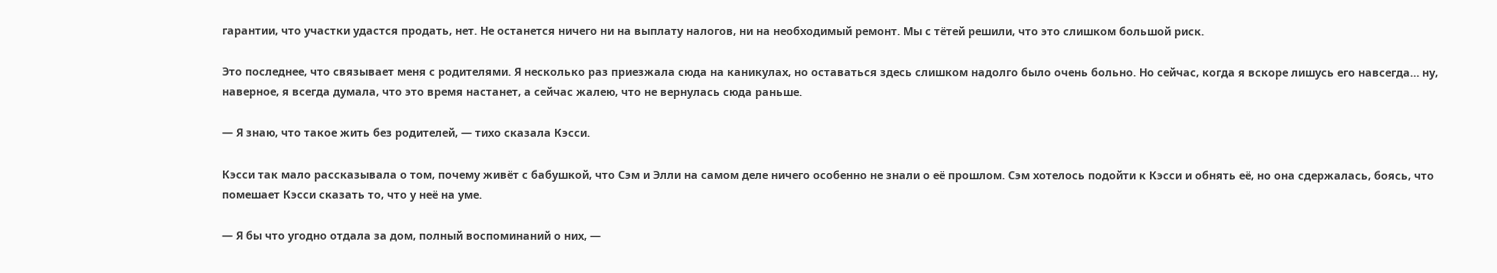гарантии, что участки удастся продать, нет. Не останется ничего ни на выплату налогов, ни на необходимый ремонт. Мы с тётей решили, что это слишком большой риск.

Это последнее, что связывает меня с родителями. Я несколько раз приезжала сюда на каникулах, но оставаться здесь слишком надолго было очень больно. Но сейчас, когда я вскоре лишусь его навсегда… ну, наверное, я всегда думала, что это время настанет, а сейчас жалею, что не вернулась сюда раньше.

— Я знаю, что такое жить без родителей, — тихо сказала Кэсси.

Кэсси так мало рассказывала о том, почему живёт с бабушкой, что Сэм и Элли на самом деле ничего особенно не знали о её прошлом. Сэм хотелось подойти к Кэсси и обнять её, но она сдержалась, боясь, что помешает Кэсси сказать то, что у неё на уме.

— Я бы что угодно отдала за дом, полный воспоминаний о них, —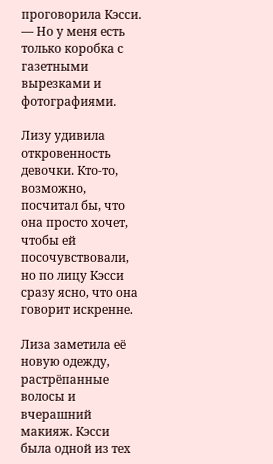проговорила Кэсси. — Но у меня есть только коробка с газетными вырезками и фотографиями.

Лизу удивила откровенность девочки. Кто-то, возможно, посчитал бы, что она просто хочет, чтобы ей посочувствовали, но по лицу Кэсси сразу ясно, что она говорит искренне.

Лиза заметила её новую одежду, растрёпанные волосы и вчерашний макияж. Кэсси была одной из тех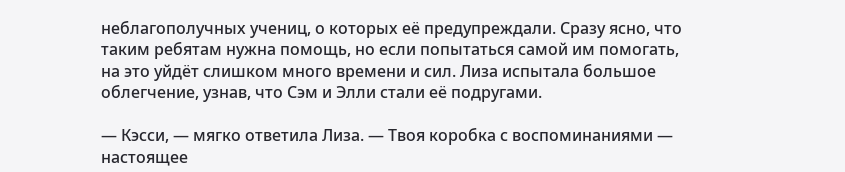неблагополучных учениц, о которых её предупреждали. Сразу ясно, что таким ребятам нужна помощь, но если попытаться самой им помогать, на это уйдёт слишком много времени и сил. Лиза испытала большое облегчение, узнав, что Сэм и Элли стали её подругами.

— Кэсси, — мягко ответила Лиза. — Твоя коробка с воспоминаниями — настоящее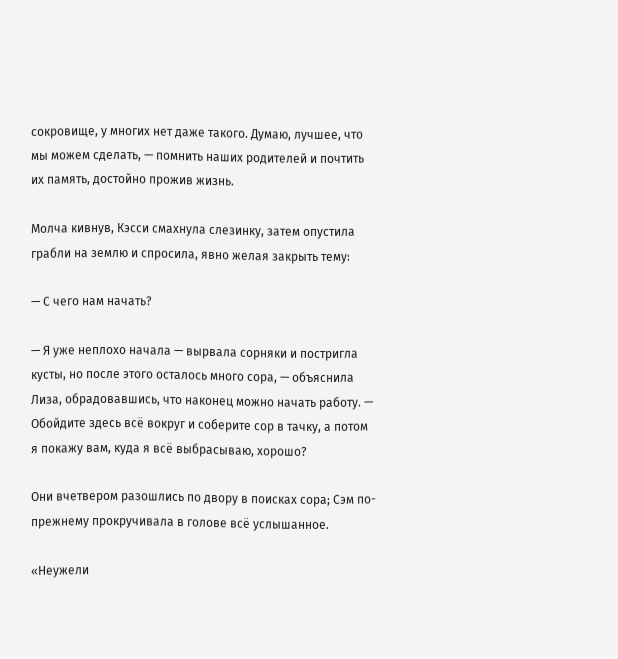сокровище, у многих нет даже такого. Думаю, лучшее, что мы можем сделать, — помнить наших родителей и почтить их память, достойно прожив жизнь.

Молча кивнув, Кэсси смахнула слезинку, затем опустила грабли на землю и спросила, явно желая закрыть тему:

— С чего нам начать?

— Я уже неплохо начала — вырвала сорняки и постригла кусты, но после этого осталось много сора, — объяснила Лиза, обрадовавшись, что наконец можно начать работу. — Обойдите здесь всё вокруг и соберите сор в тачку, а потом я покажу вам, куда я всё выбрасываю, хорошо?

Они вчетвером разошлись по двору в поисках сора; Сэм по-прежнему прокручивала в голове всё услышанное.

«Неужели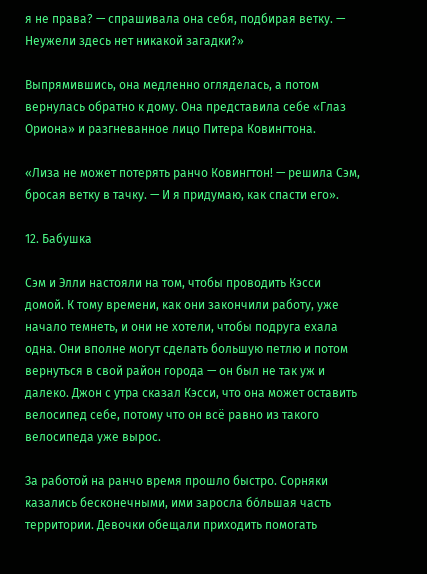я не права? — спрашивала она себя, подбирая ветку. — Неужели здесь нет никакой загадки?»

Выпрямившись, она медленно огляделась, а потом вернулась обратно к дому. Она представила себе «Глаз Ориона» и разгневанное лицо Питера Ковингтона.

«Лиза не может потерять ранчо Ковингтон! — решила Сэм, бросая ветку в тачку. — И я придумаю, как спасти его».

12. Бабушка

Сэм и Элли настояли на том, чтобы проводить Кэсси домой. К тому времени, как они закончили работу, уже начало темнеть, и они не хотели, чтобы подруга ехала одна. Они вполне могут сделать большую петлю и потом вернуться в свой район города — он был не так уж и далеко. Джон с утра сказал Кэсси, что она может оставить велосипед себе, потому что он всё равно из такого велосипеда уже вырос.

За работой на ранчо время прошло быстро. Сорняки казались бесконечными, ими заросла бóльшая часть территории. Девочки обещали приходить помогать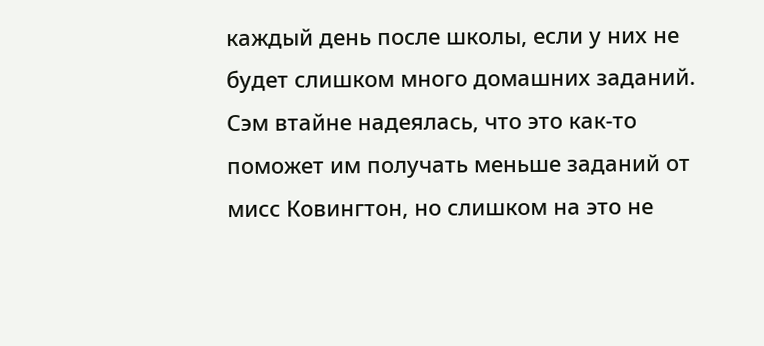каждый день после школы, если у них не будет слишком много домашних заданий. Сэм втайне надеялась, что это как-то поможет им получать меньше заданий от мисс Ковингтон, но слишком на это не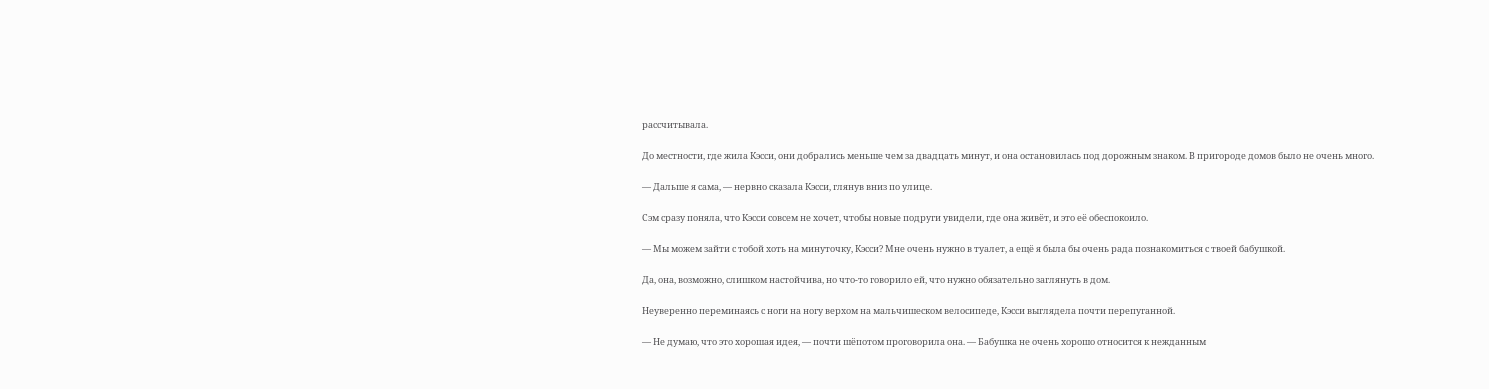рассчитывала.

До местности, где жила Кэсси, они добрались меньше чем за двадцать минут, и она остановилась под дорожным знаком. В пригороде домов было не очень много.

— Дальше я сама, — нервно сказала Кэсси, глянув вниз по улице.

Сэм сразу поняла, что Кэсси совсем не хочет, чтобы новые подруги увидели, где она живёт, и это её обеспокоило.

— Мы можем зайти с тобой хоть на минуточку, Кэсси? Мне очень нужно в туалет, а ещё я была бы очень рада познакомиться с твоей бабушкой.

Да, она, возможно, слишком настойчива, но что-то говорило ей, что нужно обязательно заглянуть в дом.

Неуверенно переминаясь с ноги на ногу верхом на мальчишеском велосипеде, Кэсси выглядела почти перепуганной.

— Не думаю, что это хорошая идея, — почти шёпотом проговорила она. — Бабушка не очень хорошо относится к нежданным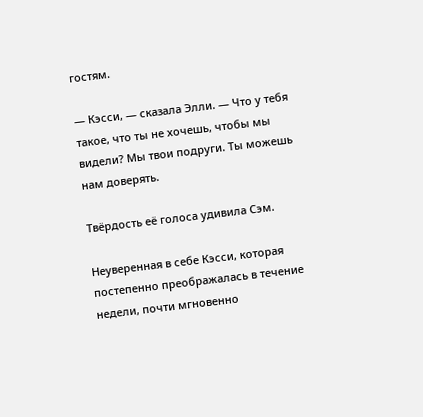гостям.

— Кэсси, — сказала Элли. — Что у тебя такое, что ты не хочешь, чтобы мы видели? Мы твои подруги. Ты можешь нам доверять.

Твёрдость её голоса удивила Сэм.

Неуверенная в себе Кэсси, которая постепенно преображалась в течение недели, почти мгновенно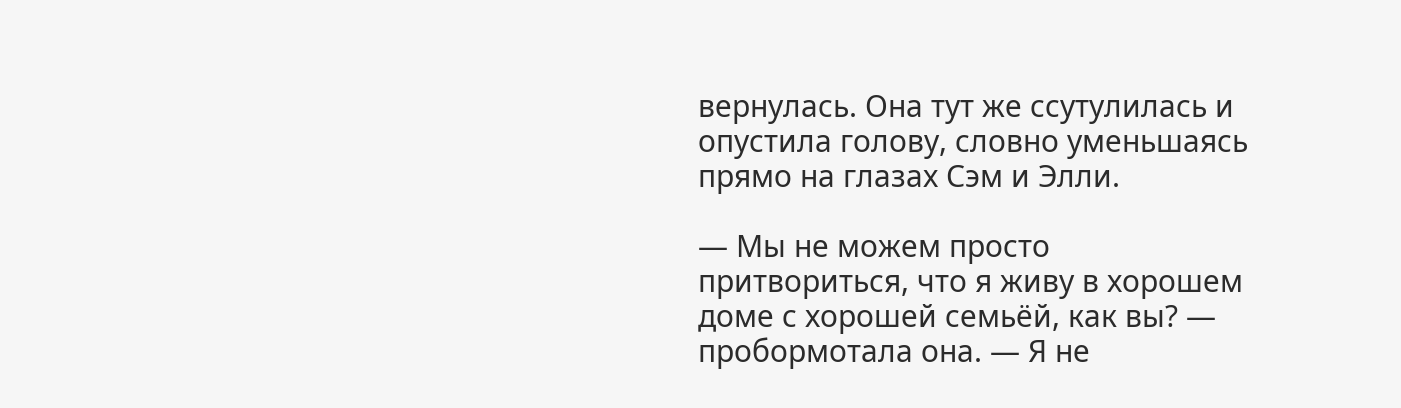вернулась. Она тут же ссутулилась и опустила голову, словно уменьшаясь прямо на глазах Сэм и Элли.

— Мы не можем просто притвориться, что я живу в хорошем доме с хорошей семьёй, как вы? — пробормотала она. — Я не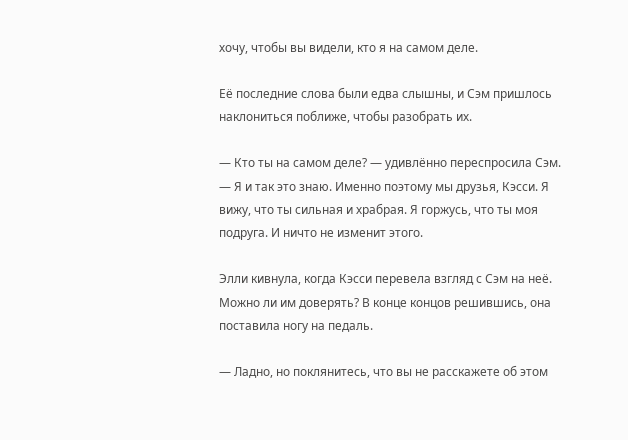хочу, чтобы вы видели, кто я на самом деле.

Её последние слова были едва слышны, и Сэм пришлось наклониться поближе, чтобы разобрать их.

— Кто ты на самом деле? — удивлённо переспросила Сэм. — Я и так это знаю. Именно поэтому мы друзья, Кэсси. Я вижу, что ты сильная и храбрая. Я горжусь, что ты моя подруга. И ничто не изменит этого.

Элли кивнула, когда Кэсси перевела взгляд с Сэм на неё. Можно ли им доверять? В конце концов решившись, она поставила ногу на педаль.

— Ладно, но поклянитесь, что вы не расскажете об этом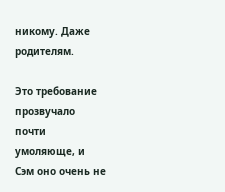никому. Даже родителям.

Это требование прозвучало почти умоляюще, и Сэм оно очень не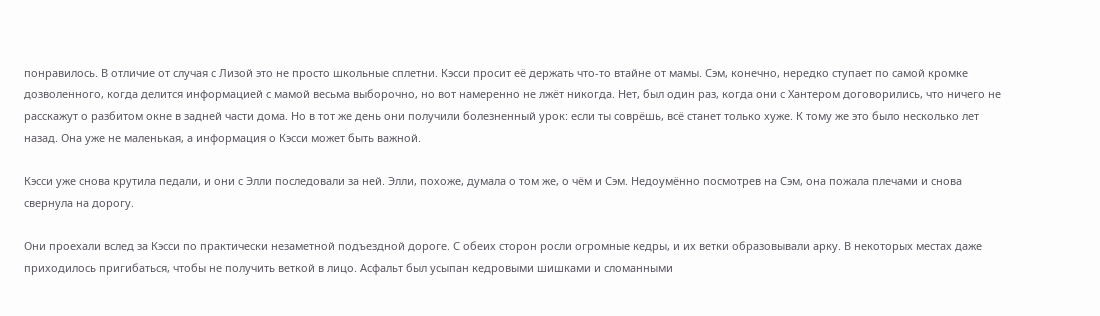понравилось. В отличие от случая с Лизой это не просто школьные сплетни. Кэсси просит её держать что-то втайне от мамы. Сэм, конечно, нередко ступает по самой кромке дозволенного, когда делится информацией с мамой весьма выборочно, но вот намеренно не лжёт никогда. Нет, был один раз, когда они с Хантером договорились, что ничего не расскажут о разбитом окне в задней части дома. Но в тот же день они получили болезненный урок: если ты соврёшь, всё станет только хуже. К тому же это было несколько лет назад. Она уже не маленькая, а информация о Кэсси может быть важной.

Кэсси уже снова крутила педали, и они с Элли последовали за ней. Элли, похоже, думала о том же, о чём и Сэм. Недоумённо посмотрев на Сэм, она пожала плечами и снова свернула на дорогу.

Они проехали вслед за Кэсси по практически незаметной подъездной дороге. С обеих сторон росли огромные кедры, и их ветки образовывали арку. В некоторых местах даже приходилось пригибаться, чтобы не получить веткой в лицо. Асфальт был усыпан кедровыми шишками и сломанными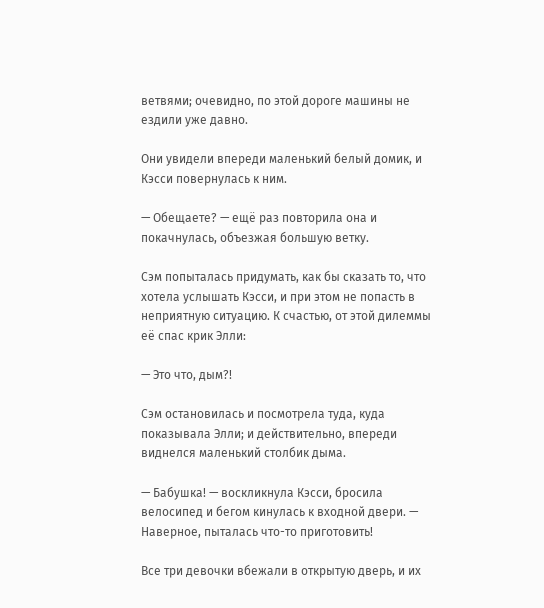ветвями; очевидно, по этой дороге машины не ездили уже давно.

Они увидели впереди маленький белый домик, и Кэсси повернулась к ним.

— Обещаете? — ещё раз повторила она и покачнулась, объезжая большую ветку.

Сэм попыталась придумать, как бы сказать то, что хотела услышать Кэсси, и при этом не попасть в неприятную ситуацию. К счастью, от этой дилеммы её спас крик Элли:

— Это что, дым?!

Сэм остановилась и посмотрела туда, куда показывала Элли; и действительно, впереди виднелся маленький столбик дыма.

— Бабушка! — воскликнула Кэсси, бросила велосипед и бегом кинулась к входной двери. — Наверное, пыталась что-то приготовить!

Все три девочки вбежали в открытую дверь, и их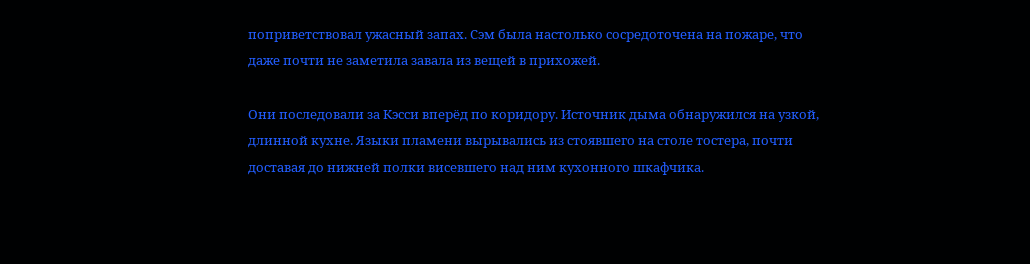поприветствовал ужасный запах. Сэм была настолько сосредоточена на пожаре, что даже почти не заметила завала из вещей в прихожей.

Они последовали за Кэсси вперёд по коридору. Источник дыма обнаружился на узкой, длинной кухне. Языки пламени вырывались из стоявшего на столе тостера, почти доставая до нижней полки висевшего над ним кухонного шкафчика.